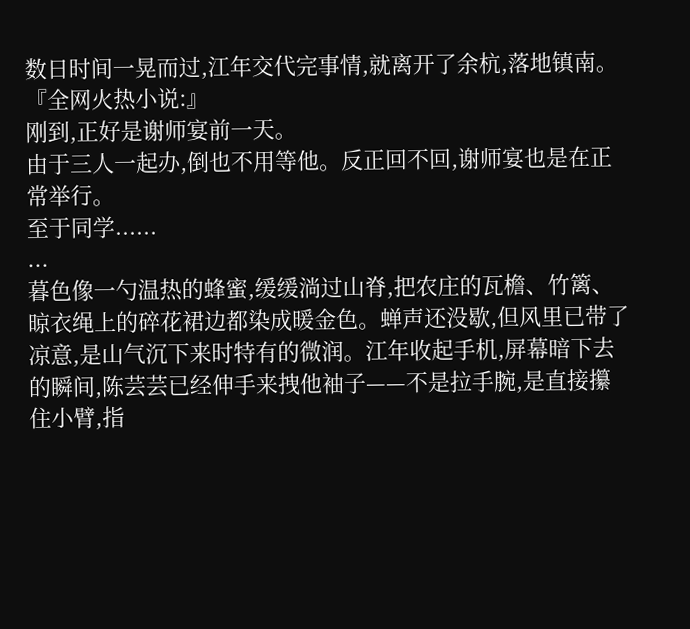数日时间一晃而过,江年交代完事情,就离开了余杭,落地镇南。『全网火热小说:』
刚到,正好是谢师宴前一天。
由于三人一起办,倒也不用等他。反正回不回,谢师宴也是在正常举行。
至于同学......
...
暮色像一勺温热的蜂蜜,缓缓淌过山脊,把农庄的瓦檐、竹篱、晾衣绳上的碎花裙边都染成暖金色。蝉声还没歇,但风里已带了凉意,是山气沉下来时特有的微润。江年收起手机,屏幕暗下去的瞬间,陈芸芸已经伸手来拽他袖子——不是拉手腕,是直接攥住小臂,指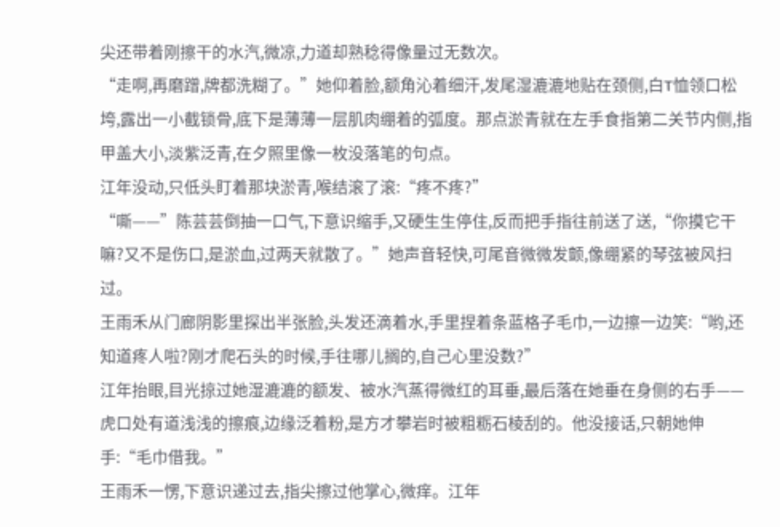尖还带着刚擦干的水汽,微凉,力道却熟稔得像量过无数次。
“走啊,再磨蹭,牌都洗糊了。”她仰着脸,额角沁着细汗,发尾湿漉漉地贴在颈侧,白T恤领口松垮,露出一小截锁骨,底下是薄薄一层肌肉绷着的弧度。那点淤青就在左手食指第二关节内侧,指甲盖大小,淡紫泛青,在夕照里像一枚没落笔的句点。
江年没动,只低头盯着那块淤青,喉结滚了滚:“疼不疼?”
“嘶——”陈芸芸倒抽一口气,下意识缩手,又硬生生停住,反而把手指往前送了送,“你摸它干嘛?又不是伤口,是淤血,过两天就散了。”她声音轻快,可尾音微微发颤,像绷紧的琴弦被风扫过。
王雨禾从门廊阴影里探出半张脸,头发还滴着水,手里捏着条蓝格子毛巾,一边擦一边笑:“哟,还知道疼人啦?刚才爬石头的时候,手往哪儿搁的,自己心里没数?”
江年抬眼,目光掠过她湿漉漉的额发、被水汽蒸得微红的耳垂,最后落在她垂在身侧的右手——虎口处有道浅浅的擦痕,边缘泛着粉,是方才攀岩时被粗粝石棱刮的。他没接话,只朝她伸手:“毛巾借我。”
王雨禾一愣,下意识递过去,指尖擦过他掌心,微痒。江年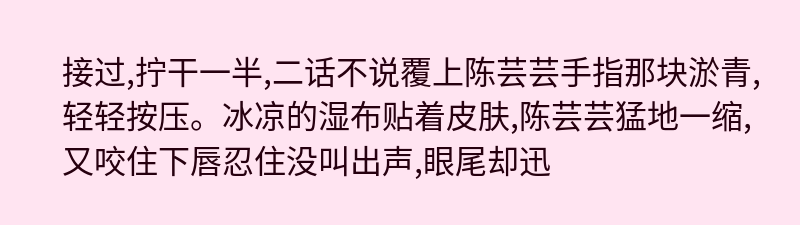接过,拧干一半,二话不说覆上陈芸芸手指那块淤青,轻轻按压。冰凉的湿布贴着皮肤,陈芸芸猛地一缩,又咬住下唇忍住没叫出声,眼尾却迅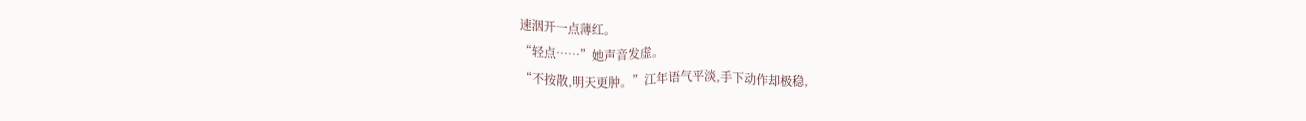速洇开一点薄红。
“轻点……”她声音发虚。
“不按散,明天更肿。”江年语气平淡,手下动作却极稳,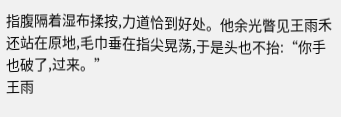指腹隔着湿布揉按,力道恰到好处。他余光瞥见王雨禾还站在原地,毛巾垂在指尖晃荡,于是头也不抬:“你手也破了,过来。”
王雨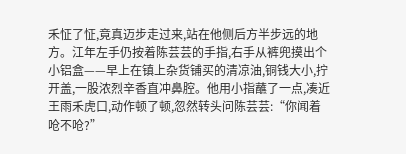禾怔了怔,竟真迈步走过来,站在他侧后方半步远的地方。江年左手仍按着陈芸芸的手指,右手从裤兜摸出个小铝盒——早上在镇上杂货铺买的清凉油,铜钱大小,拧开盖,一股浓烈辛香直冲鼻腔。他用小指蘸了一点,凑近王雨禾虎口,动作顿了顿,忽然转头问陈芸芸:“你闻着呛不呛?”